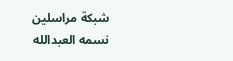شبكة مراسلين
نسمه العبدالله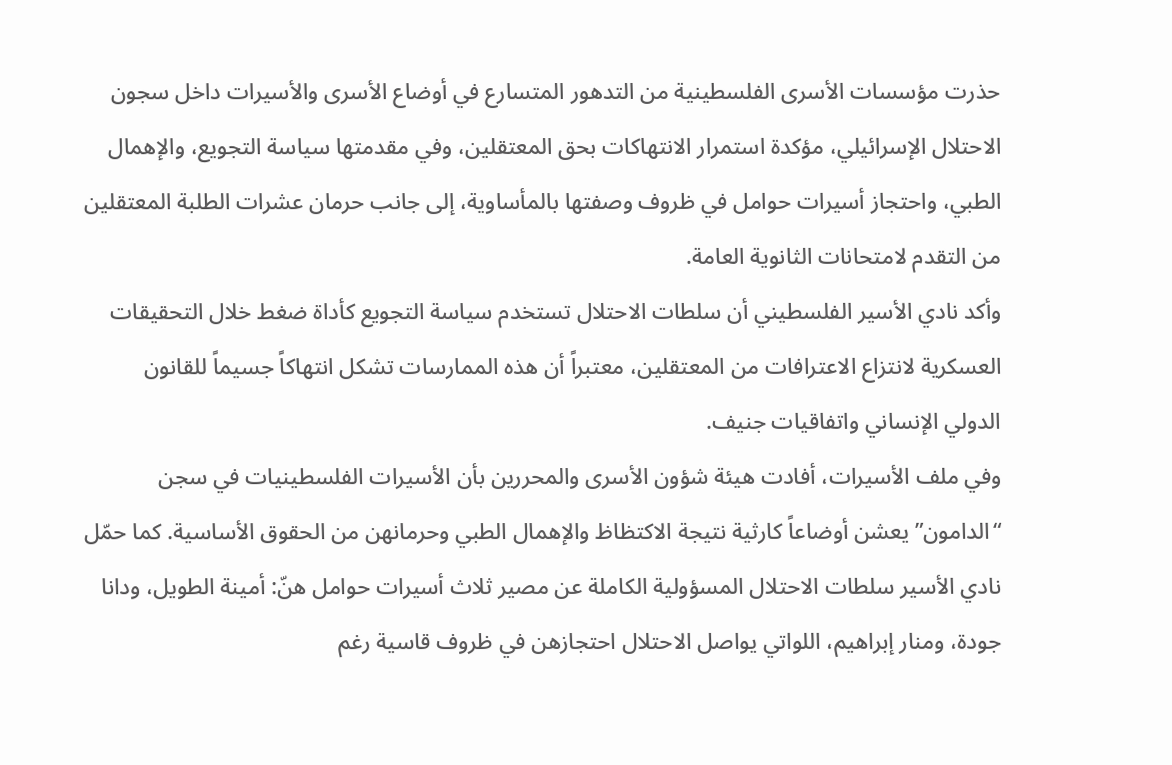حذرت مؤسسات الأسرى الفلسطينية من التدهور المتسارع في أوضاع الأسرى والأسيرات داخل سجون الاحتلال الإسرائيلي، مؤكدة استمرار الانتهاكات بحق المعتقلين، وفي مقدمتها سياسة التجويع، والإهمال الطبي، واحتجاز أسيرات حوامل في ظروف وصفتها بالمأساوية، إلى جانب حرمان عشرات الطلبة المعتقلين من التقدم لامتحانات الثانوية العامة.
وأكد نادي الأسير الفلسطيني أن سلطات الاحتلال تستخدم سياسة التجويع كأداة ضغط خلال التحقيقات العسكرية لانتزاع الاعترافات من المعتقلين، معتبراً أن هذه الممارسات تشكل انتهاكاً جسيماً للقانون الدولي الإنساني واتفاقيات جنيف.
وفي ملف الأسيرات، أفادت هيئة شؤون الأسرى والمحررين بأن الأسيرات الفلسطينيات في سجن “الدامون” يعشن أوضاعاً كارثية نتيجة الاكتظاظ والإهمال الطبي وحرمانهن من الحقوق الأساسية. كما حمّل نادي الأسير سلطات الاحتلال المسؤولية الكاملة عن مصير ثلاث أسيرات حوامل هنّ: أمينة الطويل، ودانا جودة، ومنار إبراهيم، اللواتي يواصل الاحتلال احتجازهن في ظروف قاسية رغم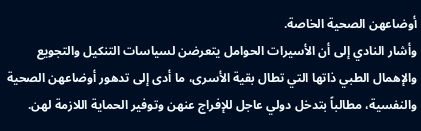أوضاعهن الصحية الخاصة.
وأشار النادي إلى أن الأسيرات الحوامل يتعرضن لسياسات التنكيل والتجويع والإهمال الطبي ذاتها التي تطال بقية الأسرى، ما أدى إلى تدهور أوضاعهن الصحية والنفسية، مطالباً بتدخل دولي عاجل للإفراج عنهن وتوفير الحماية اللازمة لهن.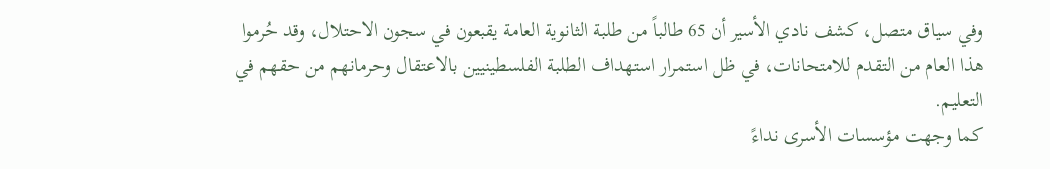وفي سياق متصل، كشف نادي الأسير أن 65 طالباً من طلبة الثانوية العامة يقبعون في سجون الاحتلال، وقد حُرموا هذا العام من التقدم للامتحانات، في ظل استمرار استهداف الطلبة الفلسطينيين بالاعتقال وحرمانهم من حقهم في التعليم.
كما وجهت مؤسسات الأسرى نداءً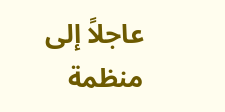عاجلاً إلى منظمة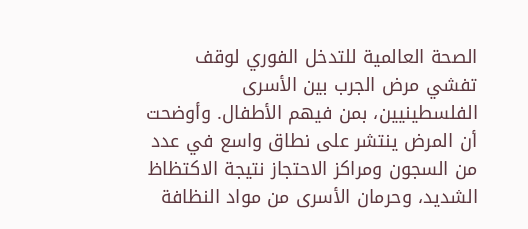الصحة العالمية للتدخل الفوري لوقف تفشي مرض الجرب بين الأسرى الفلسطينيين، بمن فيهم الأطفال. وأوضحت أن المرض ينتشر على نطاق واسع في عدد من السجون ومراكز الاحتجاز نتيجة الاكتظاظ الشديد، وحرمان الأسرى من مواد النظافة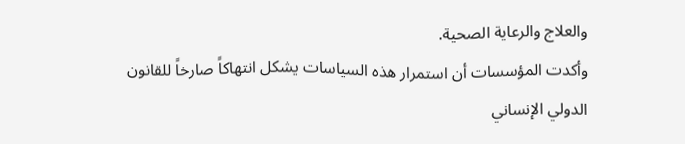والعلاج والرعاية الصحية.
وأكدت المؤسسات أن استمرار هذه السياسات يشكل انتهاكاً صارخاً للقانون الدولي الإنساني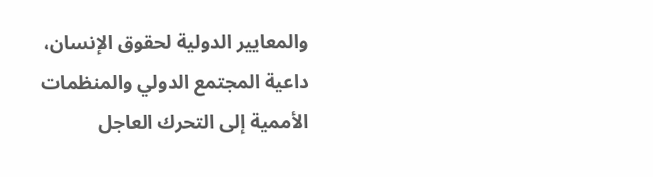والمعايير الدولية لحقوق الإنسان، داعية المجتمع الدولي والمنظمات الأممية إلى التحرك العاجل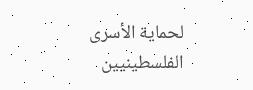لحماية الأسرى الفلسطينيين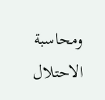ومحاسبة الاحتلال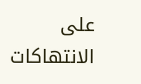على الانتهاكات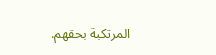المرتكبة بحقهم.